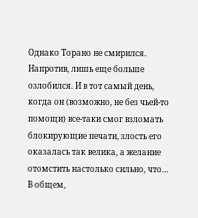Однако Торано не смирился.
Напротив, лишь еще больше озлобился. И в тот самый день, когда он (возможно, не без чьей-то помощи) все-таки смог взломать блокирующие печати, злость его оказалась так велика, а желание отомстить настолько сильно, что… В общем,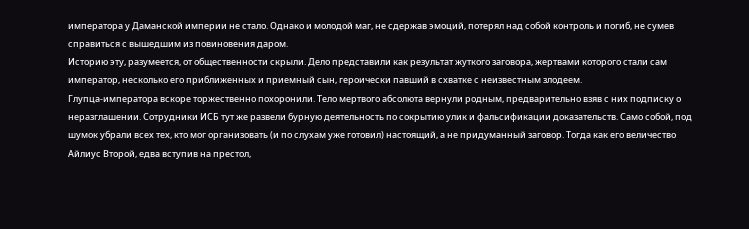императора у Даманской империи не стало. Однако и молодой маг, не сдержав эмоций, потерял над собой контроль и погиб, не сумев справиться с вышедшим из повиновения даром.
Историю эту, разумеется, от общественности скрыли. Дело представили как результат жуткого заговора, жертвами которого стали сам император, несколько его приближенных и приемный сын, героически павший в схватке с неизвестным злодеем.
Глупца-императора вскоре торжественно похоронили. Тело мертвого абсолюта вернули родным, предварительно взяв с них подписку о неразглашении. Сотрудники ИСБ тут же развели бурную деятельность по сокрытию улик и фальсификации доказательств. Само собой, под шумок убрали всех тех, кто мог организовать (и по слухам уже готовил) настоящий, а не придуманный заговор. Тогда как его величество Айлиус Второй, едва вступив на престол,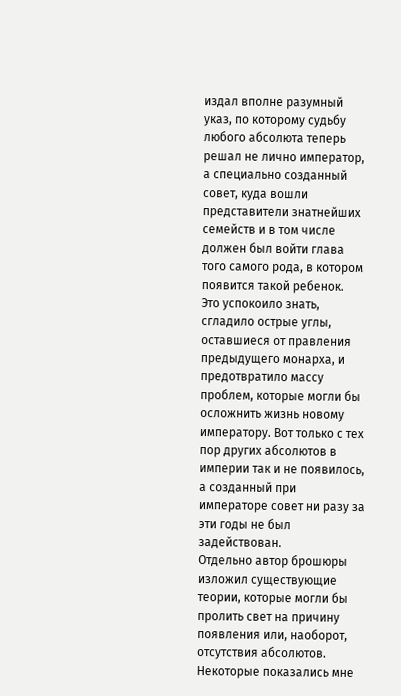издал вполне разумный указ, по которому судьбу любого абсолюта теперь решал не лично император, а специально созданный совет, куда вошли представители знатнейших семейств и в том числе должен был войти глава того самого рода, в котором появится такой ребенок.
Это успокоило знать, сгладило острые углы, оставшиеся от правления предыдущего монарха, и предотвратило массу проблем, которые могли бы осложнить жизнь новому императору. Вот только с тех пор других абсолютов в империи так и не появилось, а созданный при императоре совет ни разу за эти годы не был задействован.
Отдельно автор брошюры изложил существующие теории, которые могли бы пролить свет на причину появления или, наоборот, отсутствия абсолютов. Некоторые показались мне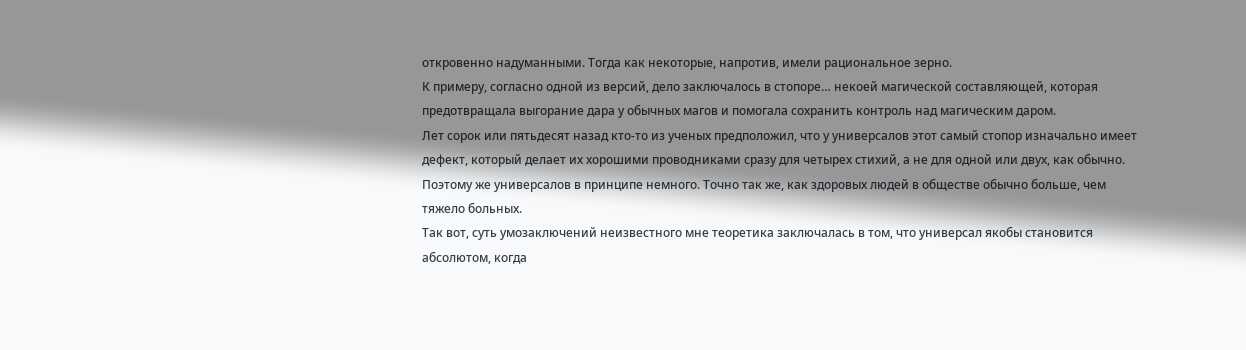откровенно надуманными. Тогда как некоторые, напротив, имели рациональное зерно.
К примеру, согласно одной из версий, дело заключалось в стопоре… некоей магической составляющей, которая предотвращала выгорание дара у обычных магов и помогала сохранить контроль над магическим даром.
Лет сорок или пятьдесят назад кто-то из ученых предположил, что у универсалов этот самый стопор изначально имеет дефект, который делает их хорошими проводниками сразу для четырех стихий, а не для одной или двух, как обычно. Поэтому же универсалов в принципе немного. Точно так же, как здоровых людей в обществе обычно больше, чем тяжело больных.
Так вот, суть умозаключений неизвестного мне теоретика заключалась в том, что универсал якобы становится абсолютом, когда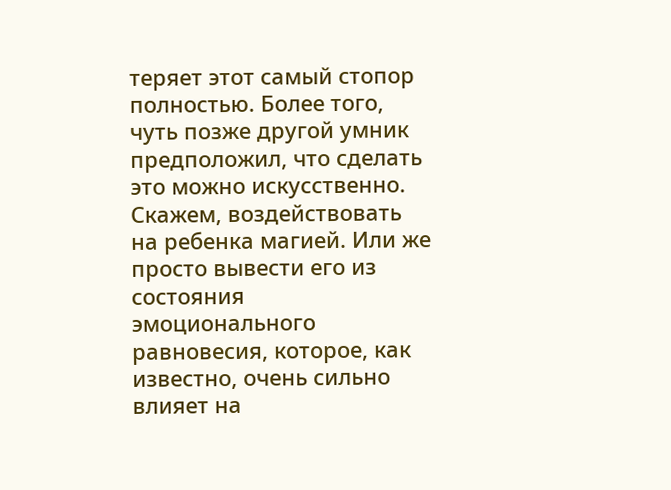теряет этот самый стопор полностью. Более того, чуть позже другой умник предположил, что сделать это можно искусственно. Скажем, воздействовать на ребенка магией. Или же просто вывести его из состояния эмоционального равновесия, которое, как известно, очень сильно влияет на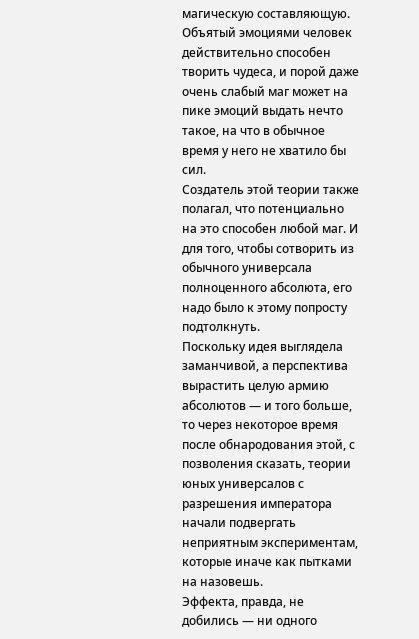магическую составляющую. Объятый эмоциями человек действительно способен творить чудеса, и порой даже очень слабый маг может на пике эмоций выдать нечто такое, на что в обычное время у него не хватило бы сил.
Создатель этой теории также полагал, что потенциально на это способен любой маг. И для того, чтобы сотворить из обычного универсала полноценного абсолюта, его надо было к этому попросту подтолкнуть.
Поскольку идея выглядела заманчивой, а перспектива вырастить целую армию абсолютов — и того больше, то через некоторое время после обнародования этой, с позволения сказать, теории юных универсалов с разрешения императора начали подвергать неприятным экспериментам, которые иначе как пытками на назовешь.
Эффекта, правда, не добились — ни одного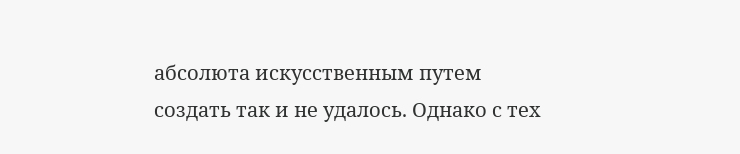абсолюта искусственным путем создать так и не удалось. Однако с тех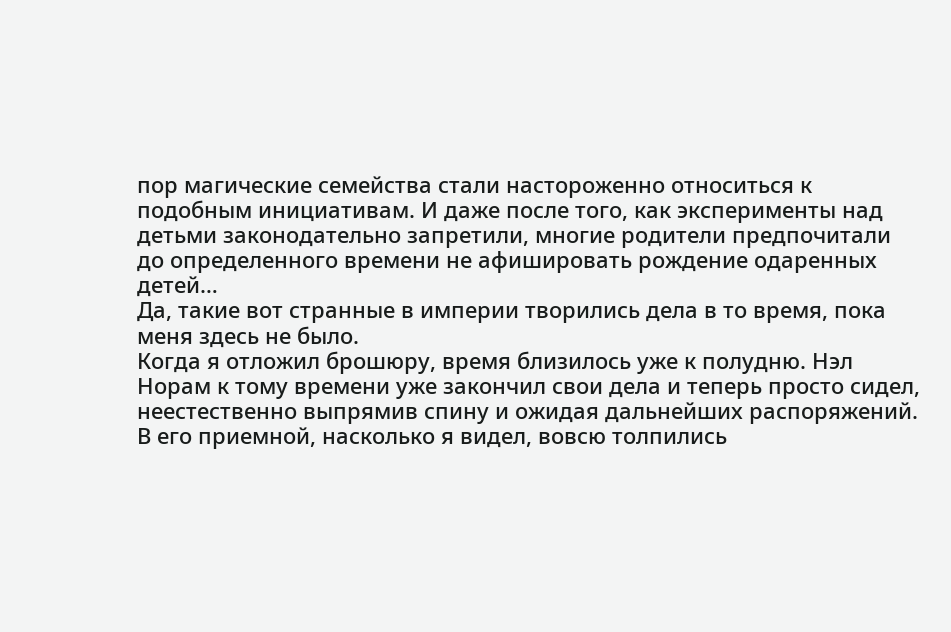пор магические семейства стали настороженно относиться к подобным инициативам. И даже после того, как эксперименты над детьми законодательно запретили, многие родители предпочитали до определенного времени не афишировать рождение одаренных детей…
Да, такие вот странные в империи творились дела в то время, пока меня здесь не было.
Когда я отложил брошюру, время близилось уже к полудню. Нэл Норам к тому времени уже закончил свои дела и теперь просто сидел, неестественно выпрямив спину и ожидая дальнейших распоряжений. В его приемной, насколько я видел, вовсю толпились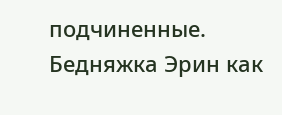подчиненные. Бедняжка Эрин как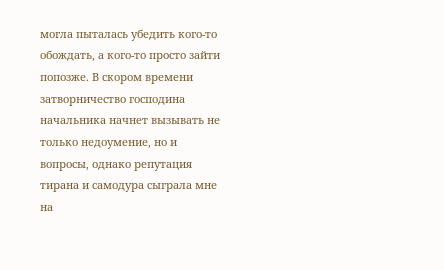могла пыталась убедить кого-то обождать, а кого-то просто зайти попозже. В скором времени затворничество господина начальника начнет вызывать не только недоумение, но и вопросы, однако репутация тирана и самодура сыграла мне на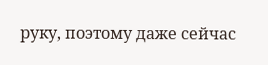руку, поэтому даже сейчас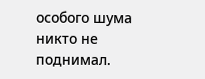особого шума никто не поднимал.